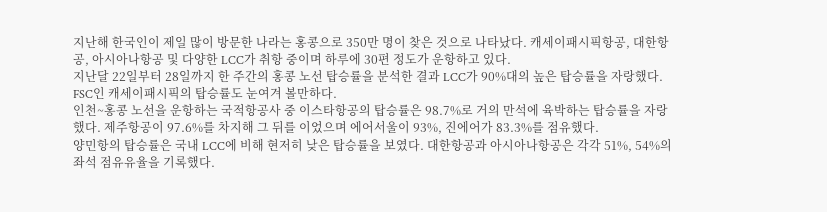지난해 한국인이 제일 많이 방문한 나라는 홍콩으로 350만 명이 찾은 것으로 나타났다. 캐세이패시픽항공, 대한항공, 아시아나항공 및 다양한 LCC가 취항 중이며 하루에 30편 정도가 운항하고 있다.
지난달 22일부터 28일까지 한 주간의 홍콩 노선 탑승률을 분석한 결과 LCC가 90%대의 높은 탑승률을 자랑했다. FSC인 캐세이패시픽의 탑승률도 눈여겨 볼만하다.
인천~홍콩 노선을 운항하는 국적항공사 중 이스타항공의 탑승률은 98.7%로 거의 만석에 육박하는 탑승률을 자랑했다. 제주항공이 97.6%를 차지해 그 뒤를 이었으며 에어서울이 93%, 진에어가 83.3%를 점유했다.
양민항의 탑승률은 국내 LCC에 비해 현저히 낮은 탑승률을 보였다. 대한항공과 아시아나항공은 각각 51%, 54%의 좌석 점유유율을 기록했다.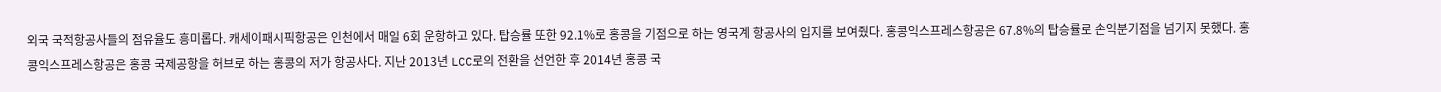외국 국적항공사들의 점유율도 흥미롭다. 캐세이패시픽항공은 인천에서 매일 6회 운항하고 있다. 탑승률 또한 92.1%로 홍콩을 기점으로 하는 영국계 항공사의 입지를 보여줬다. 홍콩익스프레스항공은 67.8%의 탑승률로 손익분기점을 넘기지 못했다. 홍콩익스프레스항공은 홍콩 국제공항을 허브로 하는 홍콩의 저가 항공사다. 지난 2013년 LCC로의 전환을 선언한 후 2014년 홍콩 국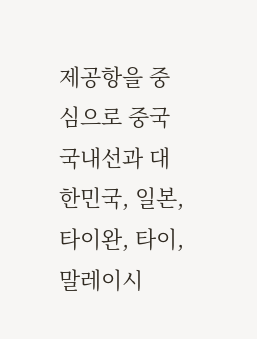제공항을 중심으로 중국 국내선과 대한민국, 일본, 타이완, 타이, 말레이시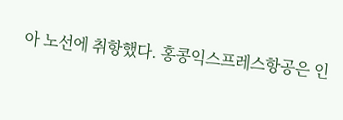아 노선에 취항했다. 홍콩익스프레스항공은 인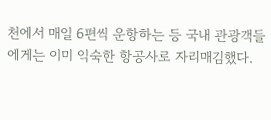천에서 매일 6편씩 운항하는 등 국내 관광객들에게는 이미 익숙한 항공사로 자리매김했다.